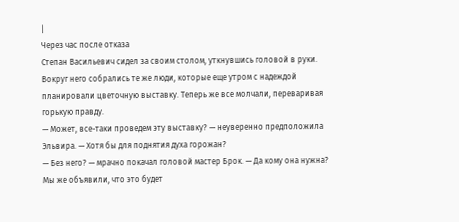|
Через час после отказа
Степан Васильевич сидел за своим столом, уткнувшись головой в руки. Вокруг него собрались те же люди, которые еще утром с надеждой планировали цветочную выставку. Теперь же все молчали, переваривая горькую правду.
— Может, все-таки проведем эту выставку? — неуверенно предположила Эльвира. — Хотя бы для поднятия духа горожан?
— Без него? — мрачно покачал головой мастер Брок. — Да кому она нужна? Мы же объявили, что это будет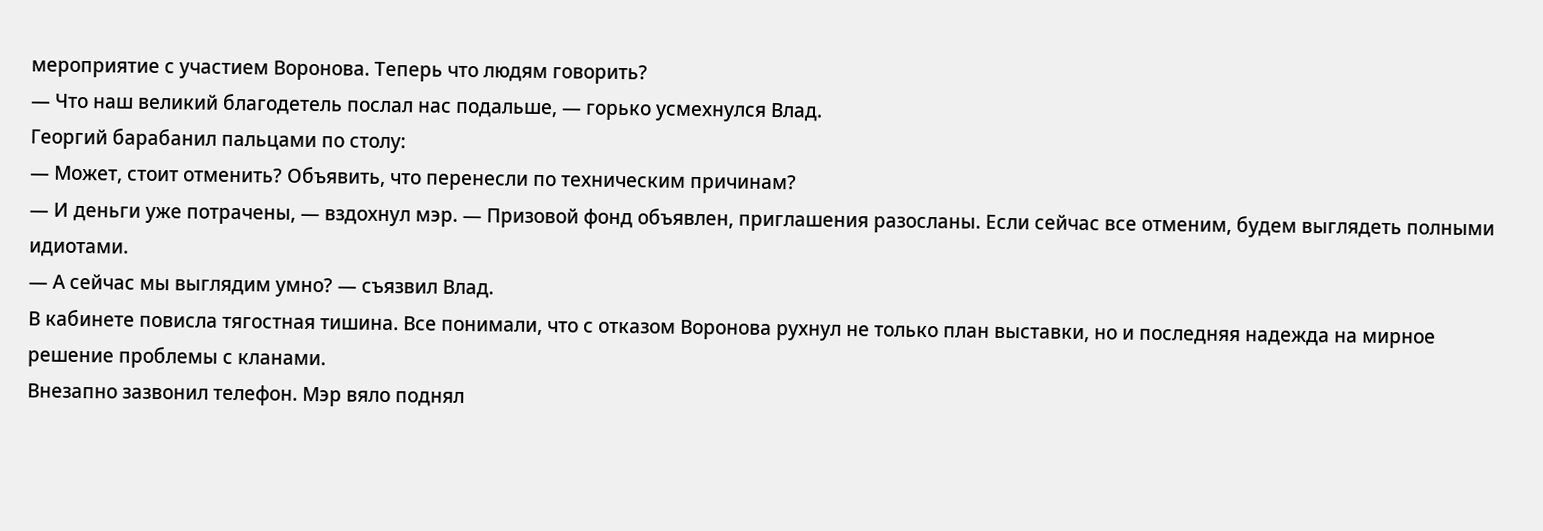мероприятие с участием Воронова. Теперь что людям говорить?
— Что наш великий благодетель послал нас подальше, — горько усмехнулся Влад.
Георгий барабанил пальцами по столу:
— Может, стоит отменить? Объявить, что перенесли по техническим причинам?
— И деньги уже потрачены, — вздохнул мэр. — Призовой фонд объявлен, приглашения разосланы. Если сейчас все отменим, будем выглядеть полными идиотами.
— А сейчас мы выглядим умно? — съязвил Влад.
В кабинете повисла тягостная тишина. Все понимали, что с отказом Воронова рухнул не только план выставки, но и последняя надежда на мирное решение проблемы с кланами.
Внезапно зазвонил телефон. Мэр вяло поднял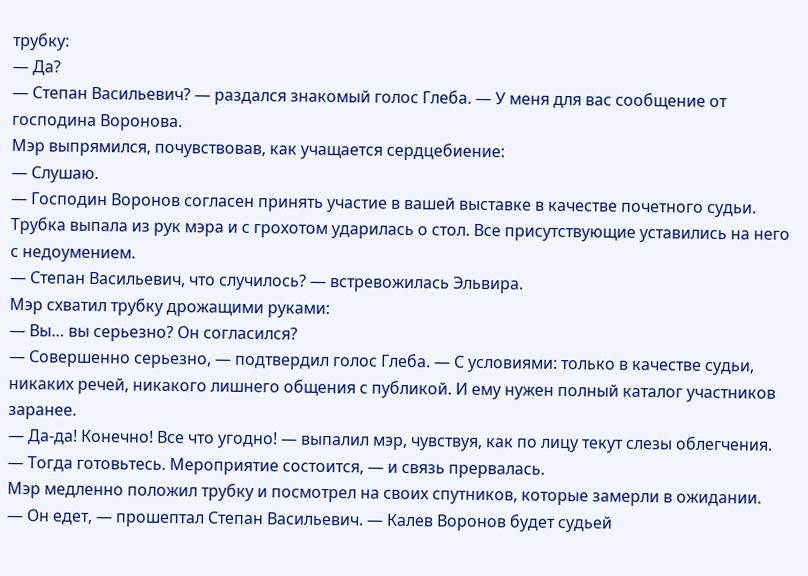трубку:
— Да?
— Степан Васильевич? — раздался знакомый голос Глеба. — У меня для вас сообщение от господина Воронова.
Мэр выпрямился, почувствовав, как учащается сердцебиение:
— Слушаю.
— Господин Воронов согласен принять участие в вашей выставке в качестве почетного судьи.
Трубка выпала из рук мэра и с грохотом ударилась о стол. Все присутствующие уставились на него с недоумением.
— Степан Васильевич, что случилось? — встревожилась Эльвира.
Мэр схватил трубку дрожащими руками:
— Вы… вы серьезно? Он согласился?
— Совершенно серьезно, — подтвердил голос Глеба. — С условиями: только в качестве судьи, никаких речей, никакого лишнего общения с публикой. И ему нужен полный каталог участников заранее.
— Да-да! Конечно! Все что угодно! — выпалил мэр, чувствуя, как по лицу текут слезы облегчения.
— Тогда готовьтесь. Мероприятие состоится, — и связь прервалась.
Мэр медленно положил трубку и посмотрел на своих спутников, которые замерли в ожидании.
— Он едет, — прошептал Степан Васильевич. — Калев Воронов будет судьей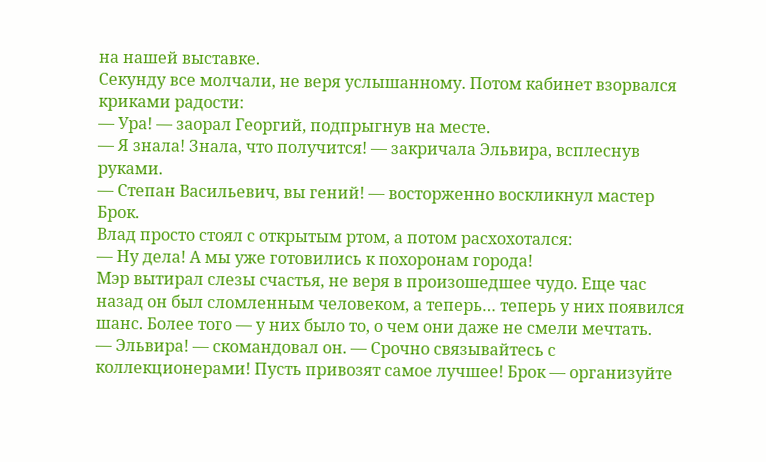на нашей выставке.
Секунду все молчали, не веря услышанному. Потом кабинет взорвался криками радости:
— Ура! — заорал Георгий, подпрыгнув на месте.
— Я знала! Знала, что получится! — закричала Эльвира, всплеснув руками.
— Степан Васильевич, вы гений! — восторженно воскликнул мастер Брок.
Влад просто стоял с открытым ртом, а потом расхохотался:
— Ну дела! А мы уже готовились к похоронам города!
Мэр вытирал слезы счастья, не веря в произошедшее чудо. Еще час назад он был сломленным человеком, а теперь… теперь у них появился шанс. Более того — у них было то, о чем они даже не смели мечтать.
— Эльвира! — скомандовал он. — Срочно связывайтесь с коллекционерами! Пусть привозят самое лучшее! Брок — организуйте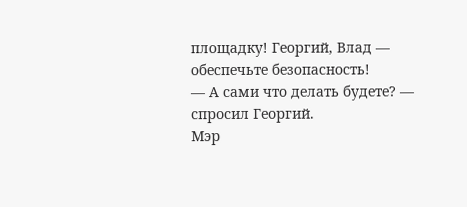площадку! Георгий, Влад — обеспечьте безопасность!
— А сами что делать будете? — спросил Георгий.
Мэр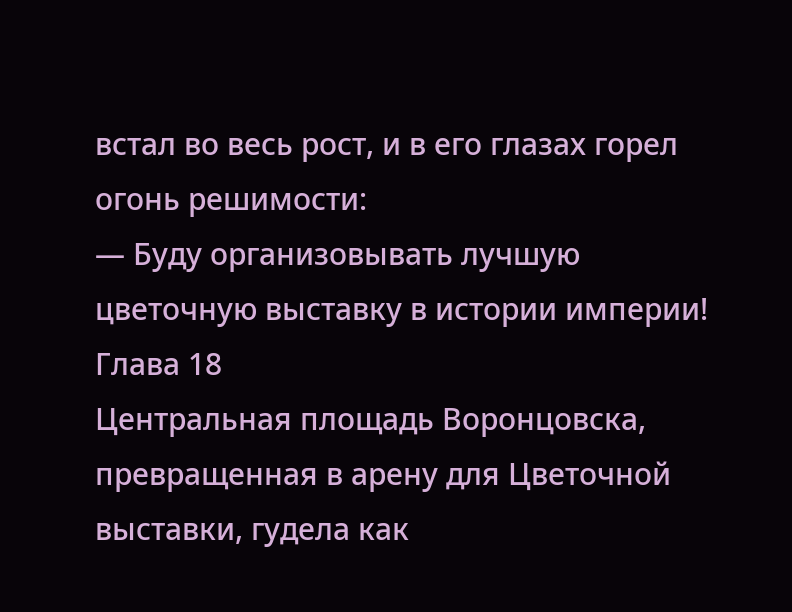встал во весь рост, и в его глазах горел огонь решимости:
— Буду организовывать лучшую цветочную выставку в истории империи!
Глава 18
Центральная площадь Воронцовска, превращенная в арену для Цветочной выставки, гудела как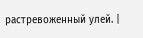растревоженный улей. |